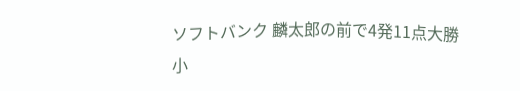ソフトバンク 麟太郎の前で4発11点大勝 小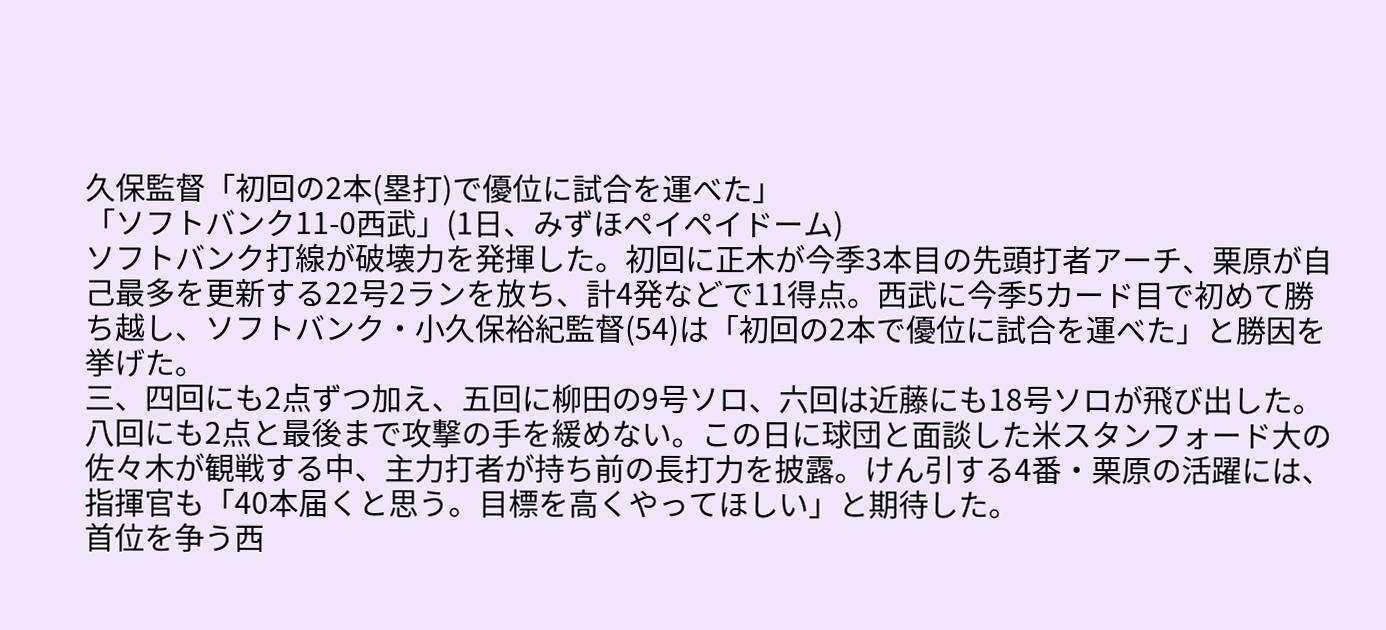久保監督「初回の2本(塁打)で優位に試合を運べた」
「ソフトバンク11-0西武」(1日、みずほペイペイドーム)
ソフトバンク打線が破壊力を発揮した。初回に正木が今季3本目の先頭打者アーチ、栗原が自己最多を更新する22号2ランを放ち、計4発などで11得点。西武に今季5カード目で初めて勝ち越し、ソフトバンク・小久保裕紀監督(54)は「初回の2本で優位に試合を運べた」と勝因を挙げた。
三、四回にも2点ずつ加え、五回に柳田の9号ソロ、六回は近藤にも18号ソロが飛び出した。八回にも2点と最後まで攻撃の手を緩めない。この日に球団と面談した米スタンフォード大の佐々木が観戦する中、主力打者が持ち前の長打力を披露。けん引する4番・栗原の活躍には、指揮官も「40本届くと思う。目標を高くやってほしい」と期待した。
首位を争う西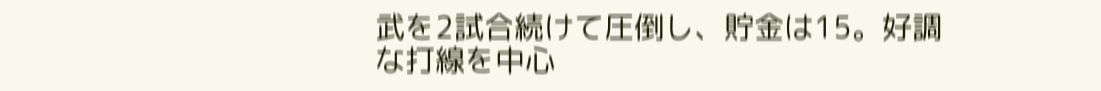武を2試合続けて圧倒し、貯金は15。好調な打線を中心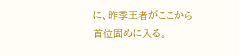に、昨季王者がここから首位固めに入る。